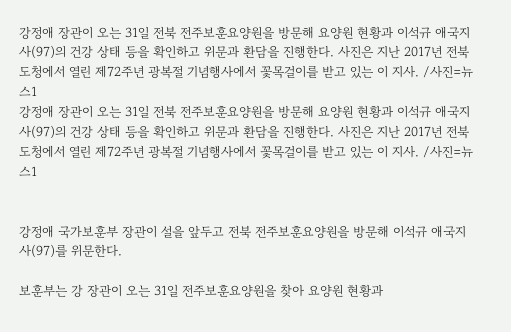강정애 장관이 오는 31일 전북 전주보훈요양원을 방문해 요양원 현황과 이석규 애국지사(97)의 건강 상태 등을 확인하고 위문과 환담을 진행한다. 사진은 지난 2017년 전북도청에서 열린 제72주년 광복절 기념행사에서 꽃목걸이를 받고 있는 이 지사. /사진=뉴스1
강정애 장관이 오는 31일 전북 전주보훈요양원을 방문해 요양원 현황과 이석규 애국지사(97)의 건강 상태 등을 확인하고 위문과 환담을 진행한다. 사진은 지난 2017년 전북도청에서 열린 제72주년 광복절 기념행사에서 꽃목걸이를 받고 있는 이 지사. /사진=뉴스1


강정애 국가보훈부 장관이 설을 앞두고 전북 전주보훈요양원을 방문해 이석규 애국지사(97)를 위문한다.

보훈부는 강 장관이 오는 31일 전주보훈요양원을 찾아 요양원 현황과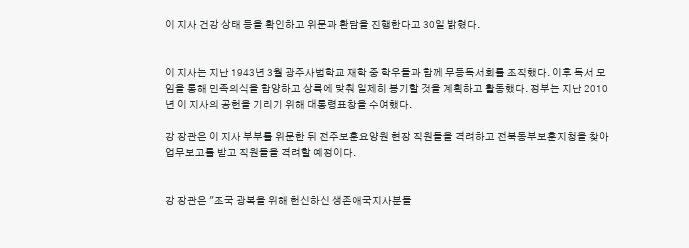이 지사 건강 상태 등을 확인하고 위문과 환담을 진행한다고 30일 밝혔다.


이 지사는 지난 1943년 3월 광주사범학교 재학 중 학우들과 함께 무등독서회를 조직했다. 이후 독서 모임을 통해 민족의식을 함양하고 상륙에 맞춰 일제히 봉기할 것을 계획하고 활동했다. 정부는 지난 2010년 이 지사의 공헌을 기리기 위해 대통령표창을 수여했다.

강 장관은 이 지사 부부를 위문한 뒤 전주보훈요양원 현장 직원들을 격려하고 전북동부보훈지청을 찾아 업무보고를 받고 직원들을 격려할 예정이다.


강 장관은 "조국 광복을 위해 헌신하신 생존애국지사분들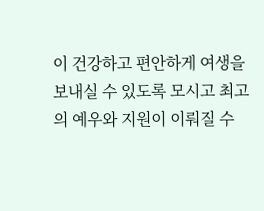이 건강하고 편안하게 여생을 보내실 수 있도록 모시고 최고의 예우와 지원이 이뤄질 수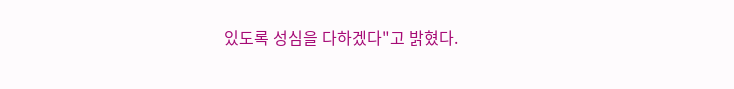있도록 성심을 다하겠다"고 밝혔다.